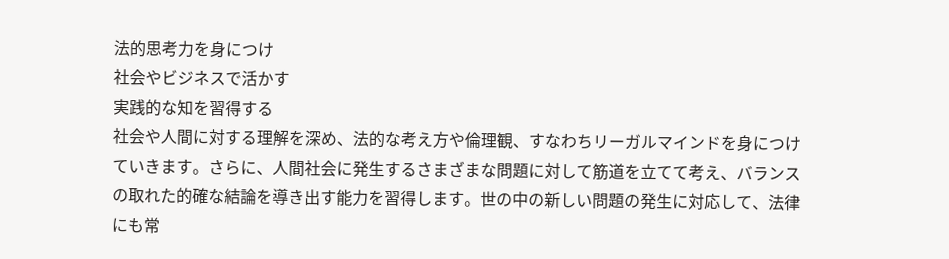法的思考力を身につけ
社会やビジネスで活かす
実践的な知を習得する
社会や人間に対する理解を深め、法的な考え方や倫理観、すなわちリーガルマインドを身につけていきます。さらに、人間社会に発生するさまざまな問題に対して筋道を立てて考え、バランスの取れた的確な結論を導き出す能力を習得します。世の中の新しい問題の発生に対応して、法律にも常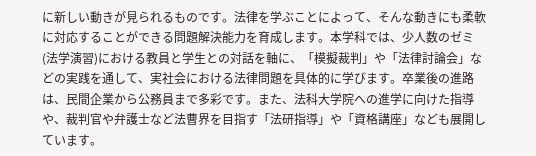に新しい動きが見られるものです。法律を学ぶことによって、そんな動きにも柔軟に対応することができる問題解決能力を育成します。本学科では、少人数のゼミ(法学演習)における教員と学生との対話を軸に、「模擬裁判」や「法律討論会」などの実践を通して、実社会における法律問題を具体的に学びます。卒業後の進路は、民間企業から公務員まで多彩です。また、法科大学院への進学に向けた指導や、裁判官や弁護士など法曹界を目指す「法研指導」や「資格講座」なども展開しています。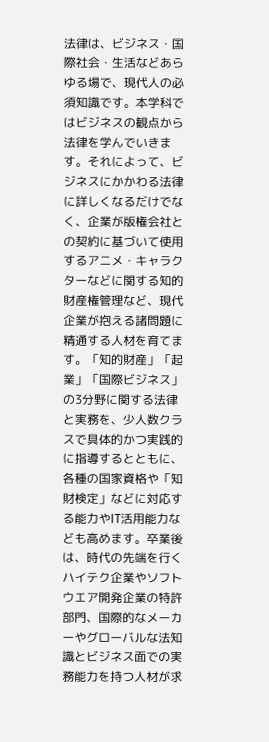法律は、ビジネス・国際社会・生活などあらゆる場で、現代人の必須知識です。本学科ではビジネスの観点から法律を学んでいきます。それによって、ビジネスにかかわる法律に詳しくなるだけでなく、企業が版権会社との契約に基づいて使用するアニメ・キャラクターなどに関する知的財産権管理など、現代企業が抱える諸問題に精通する人材を育てます。「知的財産」「起業」「国際ビジネス」の3分野に関する法律と実務を、少人数クラスで具体的かつ実践的に指導するとともに、各種の国家資格や「知財検定」などに対応する能力やIT活用能力なども高めます。卒業後は、時代の先端を行くハイテク企業やソフトウエア開発企業の特許部門、国際的なメーカーやグローバルな法知識とビジネス面での実務能力を持つ人材が求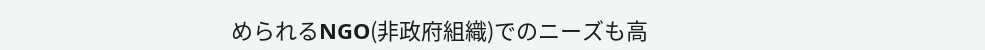められるNGO(非政府組織)でのニーズも高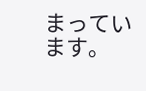まっています。